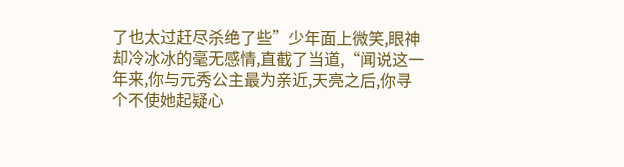了也太过赶尽杀绝了些”少年面上微笑,眼神却冷冰冰的毫无感情,直截了当道,“闻说这一年来,你与元秀公主最为亲近,天亮之后,你寻个不使她起疑心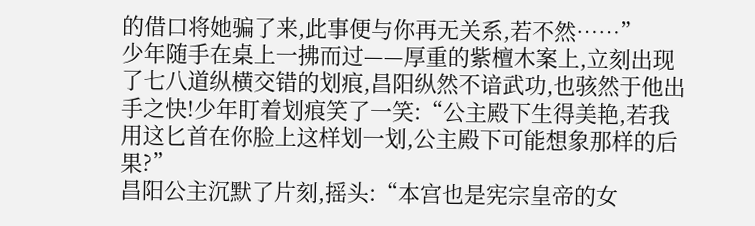的借口将她骗了来,此事便与你再无关系,若不然……”
少年随手在桌上一拂而过——厚重的紫檀木案上,立刻出现了七八道纵横交错的划痕,昌阳纵然不谙武功,也骇然于他出手之快!少年盯着划痕笑了一笑:“公主殿下生得美艳,若我用这匕首在你脸上这样划一划,公主殿下可能想象那样的后果?”
昌阳公主沉默了片刻,摇头:“本宫也是宪宗皇帝的女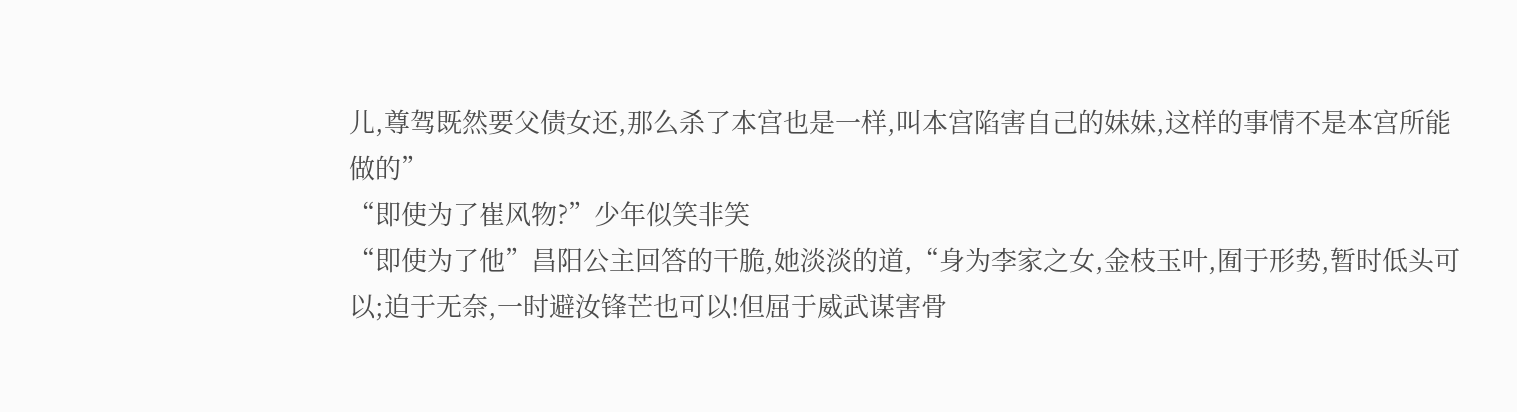儿,尊驾既然要父债女还,那么杀了本宫也是一样,叫本宫陷害自己的妹妹,这样的事情不是本宫所能做的”
“即使为了崔风物?”少年似笑非笑
“即使为了他”昌阳公主回答的干脆,她淡淡的道,“身为李家之女,金枝玉叶,囿于形势,暂时低头可以;迫于无奈,一时避汝锋芒也可以!但屈于威武谋害骨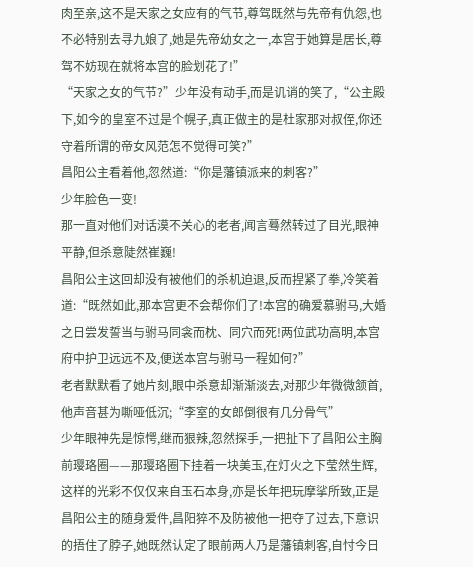肉至亲,这不是天家之女应有的气节,尊驾既然与先帝有仇怨,也不必特别去寻九娘了,她是先帝幼女之一,本宫于她算是居长,尊驾不妨现在就将本宫的脸划花了!”
“天家之女的气节?”少年没有动手,而是讥诮的笑了,“公主殿下,如今的皇室不过是个幌子,真正做主的是杜家那对叔侄,你还守着所谓的帝女风范怎不觉得可笑?”
昌阳公主看着他,忽然道:“你是藩镇派来的刺客?”
少年脸色一变!
那一直对他们对话漠不关心的老者,闻言蓦然转过了目光,眼神平静,但杀意陡然崔巍!
昌阳公主这回却没有被他们的杀机迫退,反而捏紧了拳,冷笑着道:“既然如此,那本宫更不会帮你们了!本宫的确爱慕驸马,大婚之日尝发誓当与驸马同衾而枕、同穴而死!两位武功高明,本宫府中护卫远远不及,便送本宫与驸马一程如何?”
老者默默看了她片刻,眼中杀意却渐渐淡去,对那少年微微颔首,他声音甚为嘶哑低沉;“李室的女郎倒很有几分骨气”
少年眼神先是惊愕,继而狠辣,忽然探手,一把扯下了昌阳公主胸前璎珞圈——那璎珞圈下挂着一块美玉,在灯火之下莹然生辉,这样的光彩不仅仅来自玉石本身,亦是长年把玩摩挲所致,正是昌阳公主的随身爱件,昌阳猝不及防被他一把夺了过去,下意识的捂住了脖子,她既然认定了眼前两人乃是藩镇刺客,自忖今日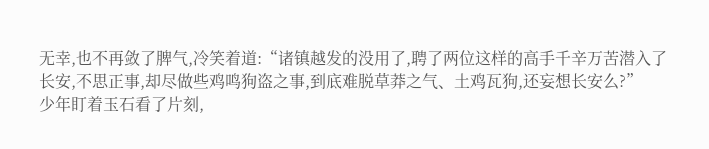无幸,也不再敛了脾气,冷笑着道:“诸镇越发的没用了,聘了两位这样的高手千辛万苦潜入了长安,不思正事,却尽做些鸡鸣狗盗之事,到底难脱草莽之气、土鸡瓦狗,还妄想长安么?”
少年盯着玉石看了片刻,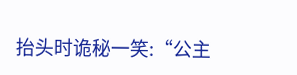抬头时诡秘一笑:“公主